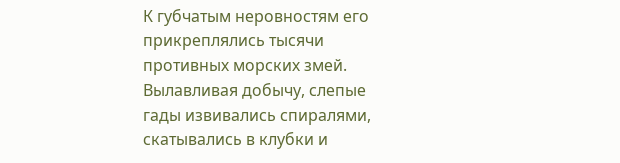К губчатым неровностям его прикреплялись тысячи противных морских змей. Вылавливая добычу, слепые гады извивались спиралями, скатывались в клубки и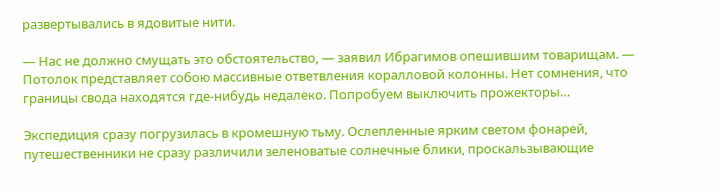развертывались в ядовитые нити.

— Нас не должно смущать это обстоятельство, — заявил Ибрагимов опешившим товарищам. — Потолок представляет собою массивные ответвления коралловой колонны. Нет сомнения, что границы свода находятся где-нибудь недалеко. Попробуем выключить прожекторы…

Экспедиция сразу погрузилась в кромешную тьму. Ослепленные ярким светом фонарей, путешественники не сразу различили зеленоватые солнечные блики, проскальзывающие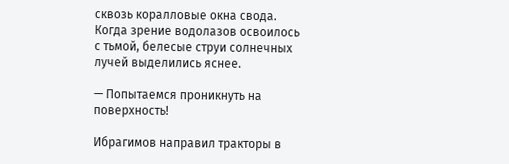сквозь коралловые окна свода. Когда зрение водолазов освоилось с тьмой, белесые струи солнечных лучей выделились яснее.

— Попытаемся проникнуть на поверхность!

Ибрагимов направил тракторы в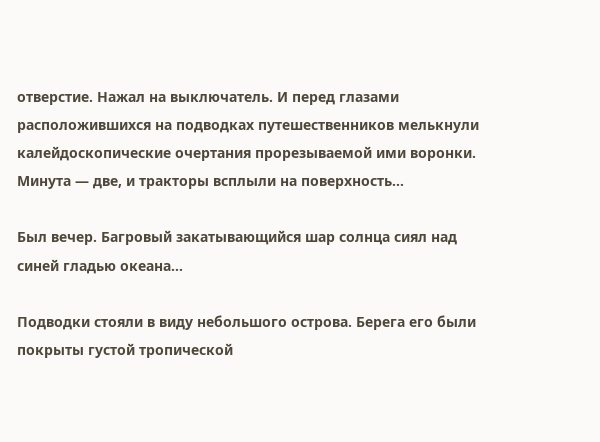отверстие. Нажал на выключатель. И перед глазами расположившихся на подводках путешественников мелькнули калейдоскопические очертания прорезываемой ими воронки. Минута — две, и тракторы всплыли на поверхность…

Был вечер. Багровый закатывающийся шар солнца сиял над синей гладью океана…

Подводки стояли в виду небольшого острова. Берега его были покрыты густой тропической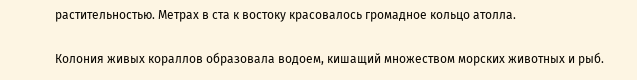растительностью. Метрах в ста к востоку красовалось громадное кольцо атолла.

Колония живых кораллов образовала водоем, кишащий множеством морских животных и рыб.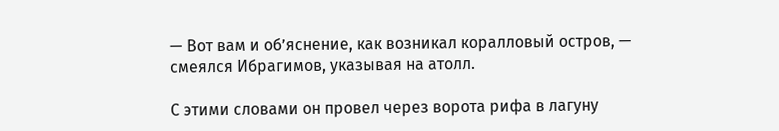— Вот вам и об’яснение, как возникал коралловый остров, — смеялся Ибрагимов, указывая на атолл.

С этими словами он провел через ворота рифа в лагуну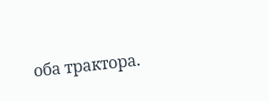оба трактора.